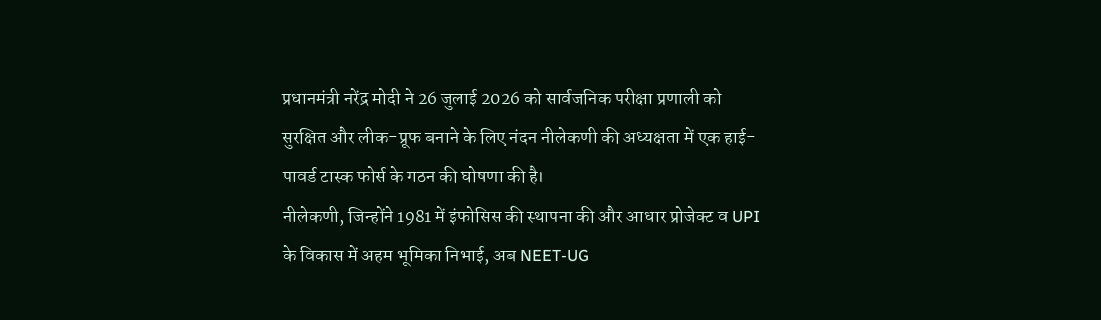प्रधानमंत्री नरेंद्र मोदी ने 26 जुलाई 2026 को सार्वजनिक परीक्षा प्रणाली को सुरक्षित और लीक-प्रूफ बनाने के लिए नंदन नीलेकणी की अध्यक्षता में एक हाई-पावर्ड टास्क फोर्स के गठन की घोषणा की है।
नीलेकणी, जिन्होंने 1981 में इंफोसिस की स्थापना की और आधार प्रोजेक्ट व UPI के विकास में अहम भूमिका निभाई, अब NEET-UG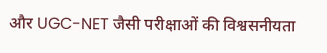और UGC-NET जैसी परीक्षाओं की विश्वसनीयता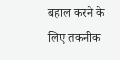बहाल करने के लिए तकनीक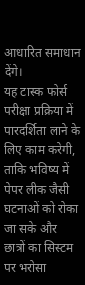आधारित समाधान देंगे।
यह टास्क फोर्स परीक्षा प्रक्रिया में पारदर्शिता लाने के लिए काम करेगी, ताकि भविष्य में पेपर लीक जैसी घटनाओं को रोका जा सके और छात्रों का सिस्टम पर भरोसा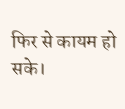फिर से कायम हो सके।